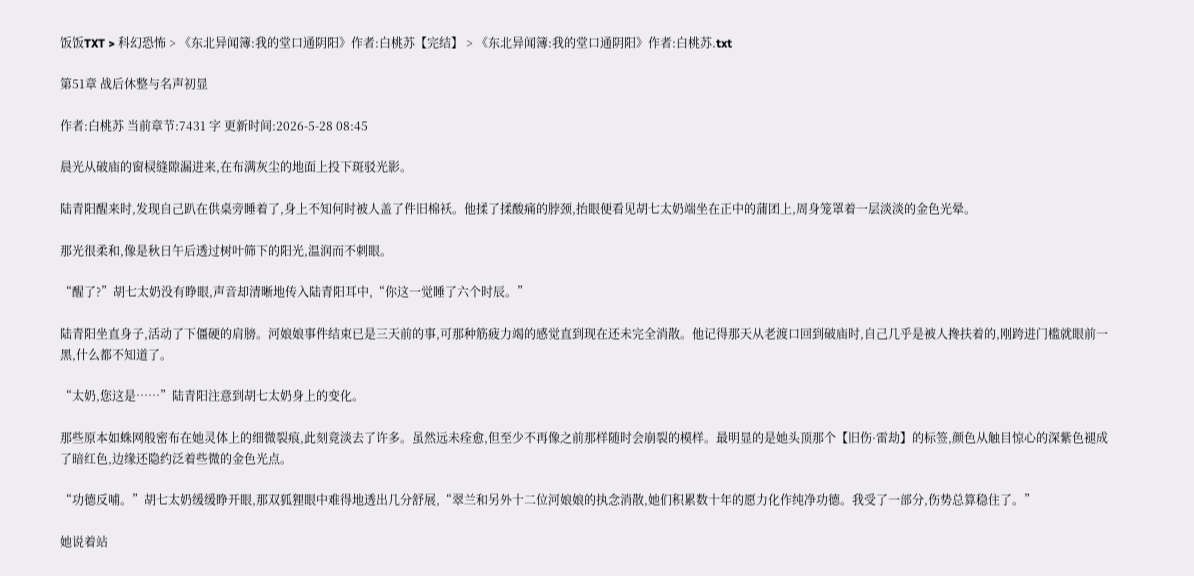饭饭TXT > 科幻恐怖 > 《东北异闻簿:我的堂口通阴阳》作者:白桃苏【完结】 > 《东北异闻簿:我的堂口通阴阳》作者:白桃苏.txt

第51章 战后休整与名声初显

作者:白桃苏 当前章节:7431 字 更新时间:2026-5-28 08:45

晨光从破庙的窗棂缝隙漏进来,在布满灰尘的地面上投下斑驳光影。

陆青阳醒来时,发现自己趴在供桌旁睡着了,身上不知何时被人盖了件旧棉袄。他揉了揉酸痛的脖颈,抬眼便看见胡七太奶端坐在正中的蒲团上,周身笼罩着一层淡淡的金色光晕。

那光很柔和,像是秋日午后透过树叶筛下的阳光,温润而不刺眼。

“醒了?”胡七太奶没有睁眼,声音却清晰地传入陆青阳耳中,“你这一觉睡了六个时辰。”

陆青阳坐直身子,活动了下僵硬的肩膀。河娘娘事件结束已是三天前的事,可那种筋疲力竭的感觉直到现在还未完全消散。他记得那天从老渡口回到破庙时,自己几乎是被人搀扶着的,刚跨进门槛就眼前一黑,什么都不知道了。

“太奶,您这是……”陆青阳注意到胡七太奶身上的变化。

那些原本如蛛网般密布在她灵体上的细微裂痕,此刻竟淡去了许多。虽然远未痊愈,但至少不再像之前那样随时会崩裂的模样。最明显的是她头顶那个【旧伤·雷劫】的标签,颜色从触目惊心的深紫色褪成了暗红色,边缘还隐约泛着些微的金色光点。

“功德反哺。”胡七太奶缓缓睁开眼,那双狐狸眼中难得地透出几分舒展,“翠兰和另外十二位河娘娘的执念消散,她们积累数十年的愿力化作纯净功德。我受了一部分,伤势总算稳住了。”

她说着站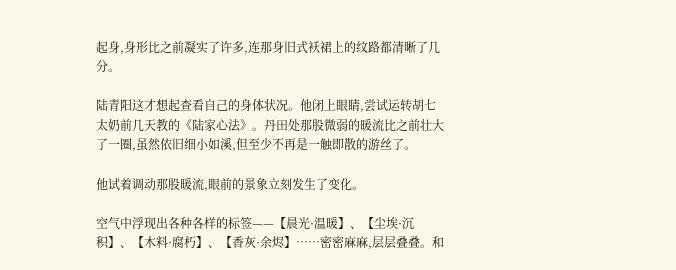起身,身形比之前凝实了许多,连那身旧式袄裙上的纹路都清晰了几分。

陆青阳这才想起查看自己的身体状况。他闭上眼睛,尝试运转胡七太奶前几天教的《陆家心法》。丹田处那股微弱的暖流比之前壮大了一圈,虽然依旧细小如溪,但至少不再是一触即散的游丝了。

他试着调动那股暖流,眼前的景象立刻发生了变化。

空气中浮现出各种各样的标签——【晨光·温暖】、【尘埃·沉积】、【木料·腐朽】、【香灰·余烬】……密密麻麻,层层叠叠。和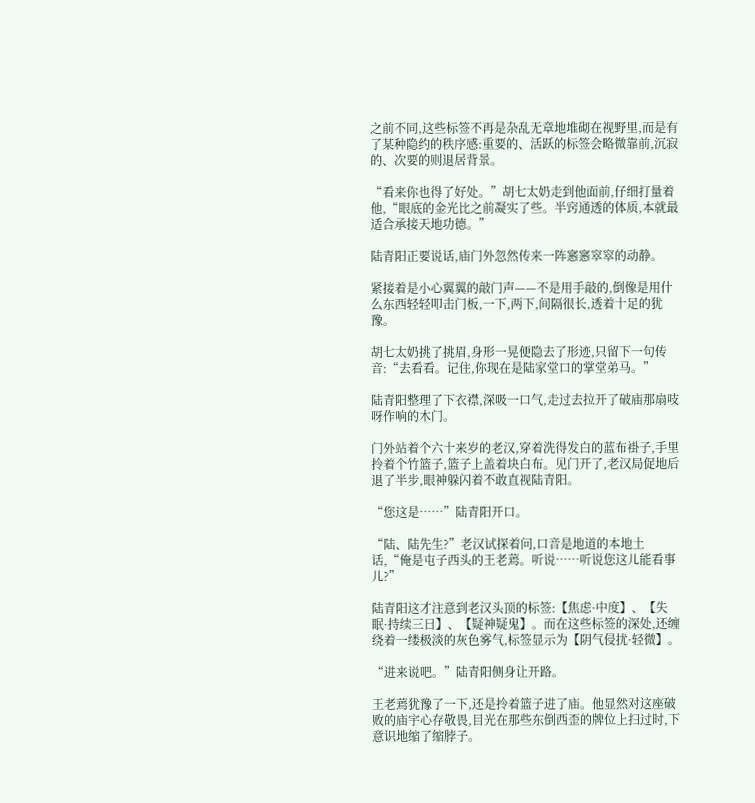之前不同,这些标签不再是杂乱无章地堆砌在视野里,而是有了某种隐约的秩序感:重要的、活跃的标签会略微靠前,沉寂的、次要的则退居背景。

“看来你也得了好处。”胡七太奶走到他面前,仔细打量着他,“眼底的金光比之前凝实了些。半窍通透的体质,本就最适合承接天地功德。”

陆青阳正要说话,庙门外忽然传来一阵窸窸窣窣的动静。

紧接着是小心翼翼的敲门声——不是用手敲的,倒像是用什么东西轻轻叩击门板,一下,两下,间隔很长,透着十足的犹豫。

胡七太奶挑了挑眉,身形一晃便隐去了形迹,只留下一句传音:“去看看。记住,你现在是陆家堂口的掌堂弟马。”

陆青阳整理了下衣襟,深吸一口气,走过去拉开了破庙那扇吱呀作响的木门。

门外站着个六十来岁的老汉,穿着洗得发白的蓝布褂子,手里拎着个竹篮子,篮子上盖着块白布。见门开了,老汉局促地后退了半步,眼神躲闪着不敢直视陆青阳。

“您这是……”陆青阳开口。

“陆、陆先生?”老汉试探着问,口音是地道的本地土话,“俺是屯子西头的王老蔫。听说……听说您这儿能看事儿?”

陆青阳这才注意到老汉头顶的标签:【焦虑·中度】、【失眠·持续三日】、【疑神疑鬼】。而在这些标签的深处,还缠绕着一缕极淡的灰色雾气,标签显示为【阴气侵扰·轻微】。

“进来说吧。”陆青阳侧身让开路。

王老蔫犹豫了一下,还是拎着篮子进了庙。他显然对这座破败的庙宇心存敬畏,目光在那些东倒西歪的牌位上扫过时,下意识地缩了缩脖子。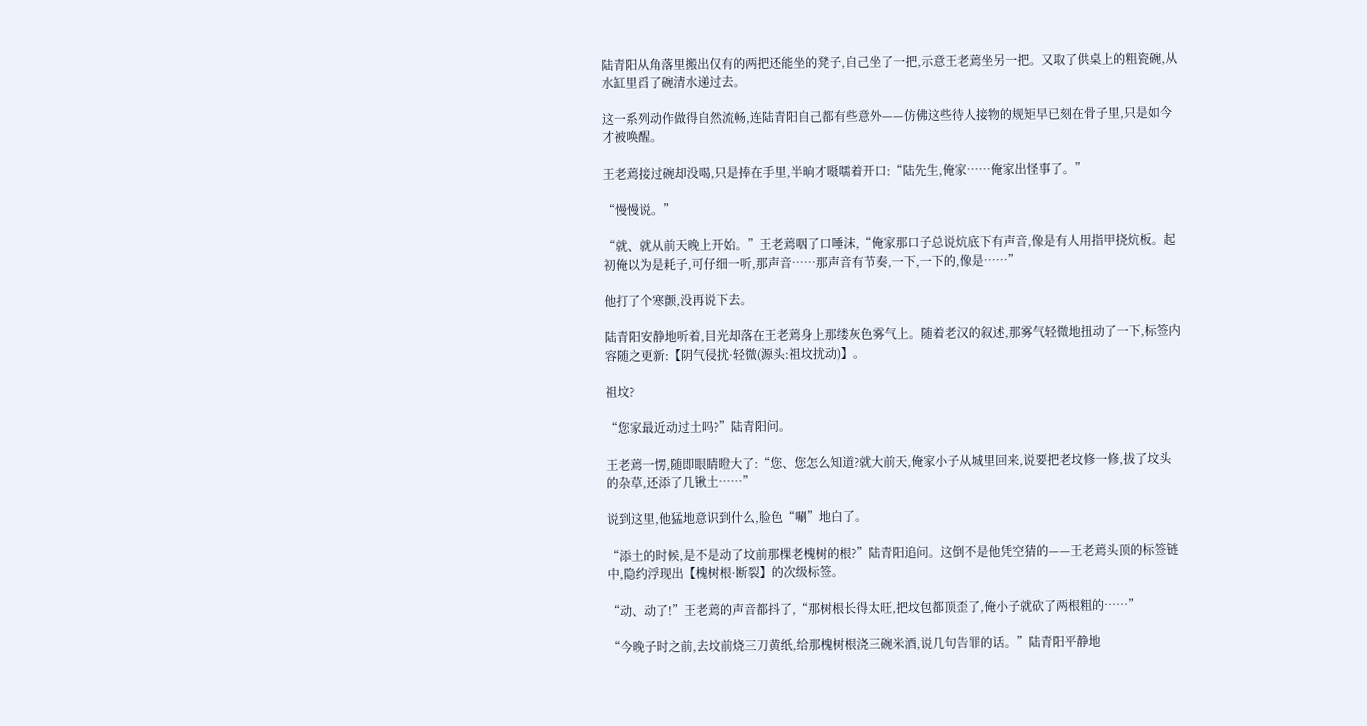陆青阳从角落里搬出仅有的两把还能坐的凳子,自己坐了一把,示意王老蔫坐另一把。又取了供桌上的粗瓷碗,从水缸里舀了碗清水递过去。

这一系列动作做得自然流畅,连陆青阳自己都有些意外——仿佛这些待人接物的规矩早已刻在骨子里,只是如今才被唤醒。

王老蔫接过碗却没喝,只是捧在手里,半晌才嗫嚅着开口:“陆先生,俺家……俺家出怪事了。”

“慢慢说。”

“就、就从前天晚上开始。”王老蔫咽了口唾沫,“俺家那口子总说炕底下有声音,像是有人用指甲挠炕板。起初俺以为是耗子,可仔细一听,那声音……那声音有节奏,一下,一下的,像是……”

他打了个寒颤,没再说下去。

陆青阳安静地听着,目光却落在王老蔫身上那缕灰色雾气上。随着老汉的叙述,那雾气轻微地扭动了一下,标签内容随之更新:【阴气侵扰·轻微(源头:祖坟扰动)】。

祖坟?

“您家最近动过土吗?”陆青阳问。

王老蔫一愣,随即眼睛瞪大了:“您、您怎么知道?就大前天,俺家小子从城里回来,说要把老坟修一修,拔了坟头的杂草,还添了几锹土……”

说到这里,他猛地意识到什么,脸色“唰”地白了。

“添土的时候,是不是动了坟前那棵老槐树的根?”陆青阳追问。这倒不是他凭空猜的——王老蔫头顶的标签链中,隐约浮现出【槐树根·断裂】的次级标签。

“动、动了!”王老蔫的声音都抖了,“那树根长得太旺,把坟包都顶歪了,俺小子就砍了两根粗的……”

“今晚子时之前,去坟前烧三刀黄纸,给那槐树根浇三碗米酒,说几句告罪的话。”陆青阳平静地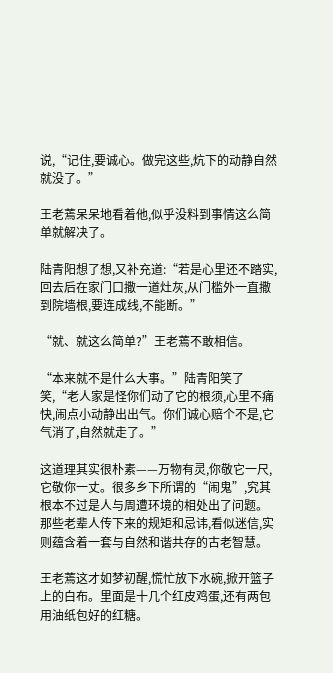说,“记住,要诚心。做完这些,炕下的动静自然就没了。”

王老蔫呆呆地看着他,似乎没料到事情这么简单就解决了。

陆青阳想了想,又补充道:“若是心里还不踏实,回去后在家门口撒一道灶灰,从门槛外一直撒到院墙根,要连成线,不能断。”

“就、就这么简单?”王老蔫不敢相信。

“本来就不是什么大事。”陆青阳笑了笑,“老人家是怪你们动了它的根须,心里不痛快,闹点小动静出出气。你们诚心赔个不是,它气消了,自然就走了。”

这道理其实很朴素——万物有灵,你敬它一尺,它敬你一丈。很多乡下所谓的“闹鬼”,究其根本不过是人与周遭环境的相处出了问题。那些老辈人传下来的规矩和忌讳,看似迷信,实则蕴含着一套与自然和谐共存的古老智慧。

王老蔫这才如梦初醒,慌忙放下水碗,掀开篮子上的白布。里面是十几个红皮鸡蛋,还有两包用油纸包好的红糖。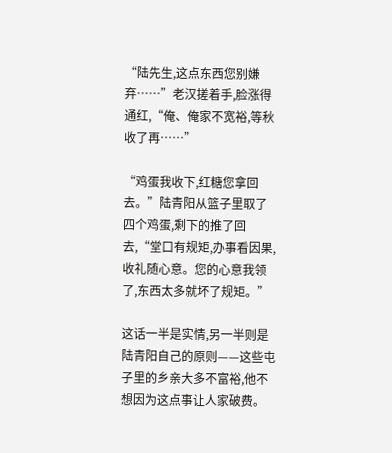“陆先生,这点东西您别嫌弃……”老汉搓着手,脸涨得通红,“俺、俺家不宽裕,等秋收了再……”

“鸡蛋我收下,红糖您拿回去。”陆青阳从篮子里取了四个鸡蛋,剩下的推了回去,“堂口有规矩,办事看因果,收礼随心意。您的心意我领了,东西太多就坏了规矩。”

这话一半是实情,另一半则是陆青阳自己的原则——这些屯子里的乡亲大多不富裕,他不想因为这点事让人家破费。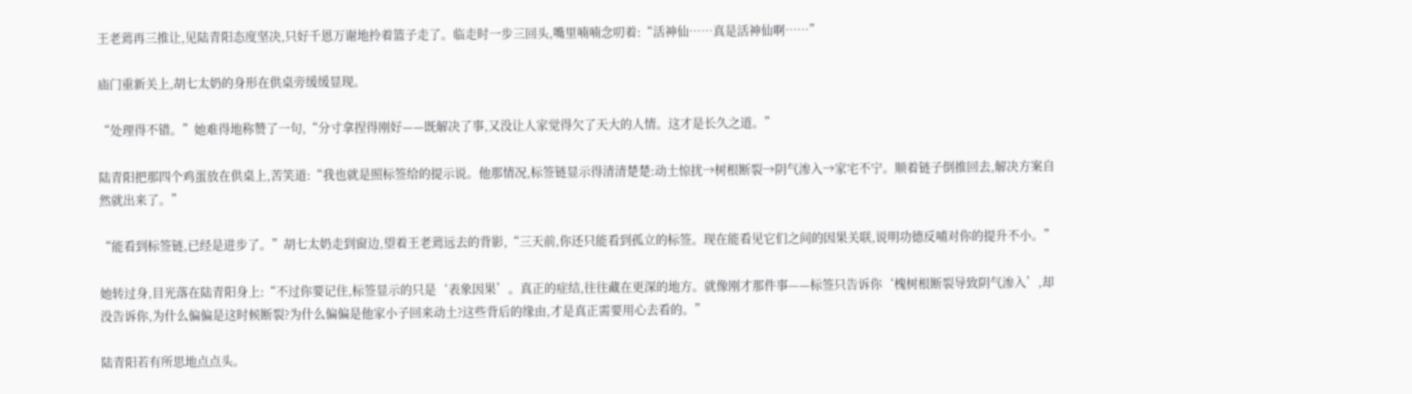王老蔫再三推让,见陆青阳态度坚决,只好千恩万谢地拎着篮子走了。临走时一步三回头,嘴里喃喃念叨着:“活神仙……真是活神仙啊……”

庙门重新关上,胡七太奶的身形在供桌旁缓缓显现。

“处理得不错。”她难得地称赞了一句,“分寸拿捏得刚好——既解决了事,又没让人家觉得欠了天大的人情。这才是长久之道。”

陆青阳把那四个鸡蛋放在供桌上,苦笑道:“我也就是照标签给的提示说。他那情况,标签链显示得清清楚楚:动土惊扰→树根断裂→阴气渗入→家宅不宁。顺着链子倒推回去,解决方案自然就出来了。”

“能看到标签链,已经是进步了。”胡七太奶走到窗边,望着王老蔫远去的背影,“三天前,你还只能看到孤立的标签。现在能看见它们之间的因果关联,说明功德反哺对你的提升不小。”

她转过身,目光落在陆青阳身上:“不过你要记住,标签显示的只是‘表象因果’。真正的症结,往往藏在更深的地方。就像刚才那件事——标签只告诉你‘槐树根断裂导致阴气渗入’,却没告诉你,为什么偏偏是这时候断裂?为什么偏偏是他家小子回来动土?这些背后的缘由,才是真正需要用心去看的。”

陆青阳若有所思地点点头。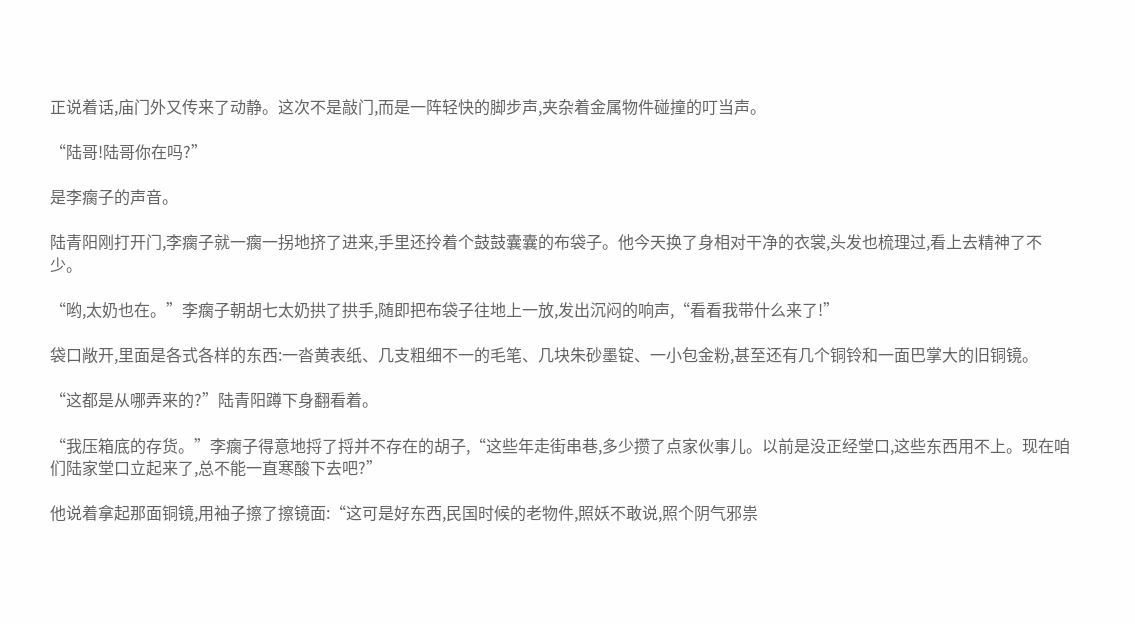正说着话,庙门外又传来了动静。这次不是敲门,而是一阵轻快的脚步声,夹杂着金属物件碰撞的叮当声。

“陆哥!陆哥你在吗?”

是李瘸子的声音。

陆青阳刚打开门,李瘸子就一瘸一拐地挤了进来,手里还拎着个鼓鼓囊囊的布袋子。他今天换了身相对干净的衣裳,头发也梳理过,看上去精神了不少。

“哟,太奶也在。”李瘸子朝胡七太奶拱了拱手,随即把布袋子往地上一放,发出沉闷的响声,“看看我带什么来了!”

袋口敞开,里面是各式各样的东西:一沓黄表纸、几支粗细不一的毛笔、几块朱砂墨锭、一小包金粉,甚至还有几个铜铃和一面巴掌大的旧铜镜。

“这都是从哪弄来的?”陆青阳蹲下身翻看着。

“我压箱底的存货。”李瘸子得意地捋了捋并不存在的胡子,“这些年走街串巷,多少攒了点家伙事儿。以前是没正经堂口,这些东西用不上。现在咱们陆家堂口立起来了,总不能一直寒酸下去吧?”

他说着拿起那面铜镜,用袖子擦了擦镜面:“这可是好东西,民国时候的老物件,照妖不敢说,照个阴气邪祟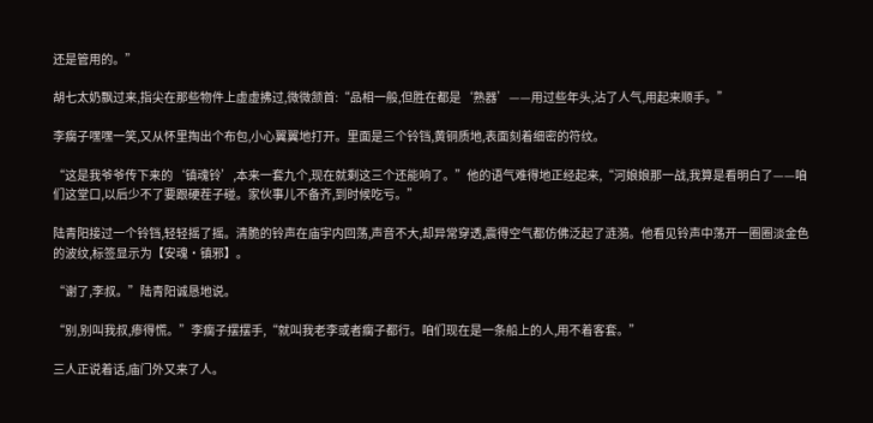还是管用的。”

胡七太奶飘过来,指尖在那些物件上虚虚拂过,微微颔首:“品相一般,但胜在都是‘熟器’——用过些年头,沾了人气,用起来顺手。”

李瘸子嘿嘿一笑,又从怀里掏出个布包,小心翼翼地打开。里面是三个铃铛,黄铜质地,表面刻着细密的符纹。

“这是我爷爷传下来的‘镇魂铃’,本来一套九个,现在就剩这三个还能响了。”他的语气难得地正经起来,“河娘娘那一战,我算是看明白了——咱们这堂口,以后少不了要跟硬茬子碰。家伙事儿不备齐,到时候吃亏。”

陆青阳接过一个铃铛,轻轻摇了摇。清脆的铃声在庙宇内回荡,声音不大,却异常穿透,震得空气都仿佛泛起了涟漪。他看见铃声中荡开一圈圈淡金色的波纹,标签显示为【安魂·镇邪】。

“谢了,李叔。”陆青阳诚恳地说。

“别,别叫我叔,瘆得慌。”李瘸子摆摆手,“就叫我老李或者瘸子都行。咱们现在是一条船上的人,用不着客套。”

三人正说着话,庙门外又来了人。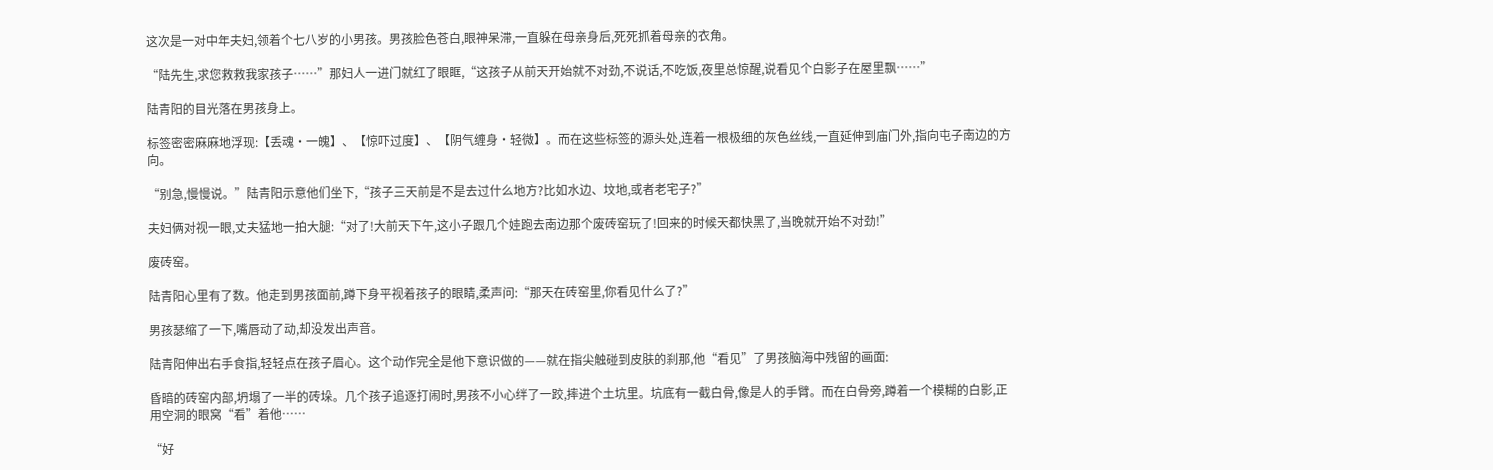这次是一对中年夫妇,领着个七八岁的小男孩。男孩脸色苍白,眼神呆滞,一直躲在母亲身后,死死抓着母亲的衣角。

“陆先生,求您救救我家孩子……”那妇人一进门就红了眼眶,“这孩子从前天开始就不对劲,不说话,不吃饭,夜里总惊醒,说看见个白影子在屋里飘……”

陆青阳的目光落在男孩身上。

标签密密麻麻地浮现:【丢魂·一魄】、【惊吓过度】、【阴气缠身·轻微】。而在这些标签的源头处,连着一根极细的灰色丝线,一直延伸到庙门外,指向屯子南边的方向。

“别急,慢慢说。”陆青阳示意他们坐下,“孩子三天前是不是去过什么地方?比如水边、坟地,或者老宅子?”

夫妇俩对视一眼,丈夫猛地一拍大腿:“对了!大前天下午,这小子跟几个娃跑去南边那个废砖窑玩了!回来的时候天都快黑了,当晚就开始不对劲!”

废砖窑。

陆青阳心里有了数。他走到男孩面前,蹲下身平视着孩子的眼睛,柔声问:“那天在砖窑里,你看见什么了?”

男孩瑟缩了一下,嘴唇动了动,却没发出声音。

陆青阳伸出右手食指,轻轻点在孩子眉心。这个动作完全是他下意识做的——就在指尖触碰到皮肤的刹那,他“看见”了男孩脑海中残留的画面:

昏暗的砖窑内部,坍塌了一半的砖垛。几个孩子追逐打闹时,男孩不小心绊了一跤,摔进个土坑里。坑底有一截白骨,像是人的手臂。而在白骨旁,蹲着一个模糊的白影,正用空洞的眼窝“看”着他……

“好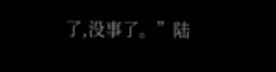了,没事了。”陆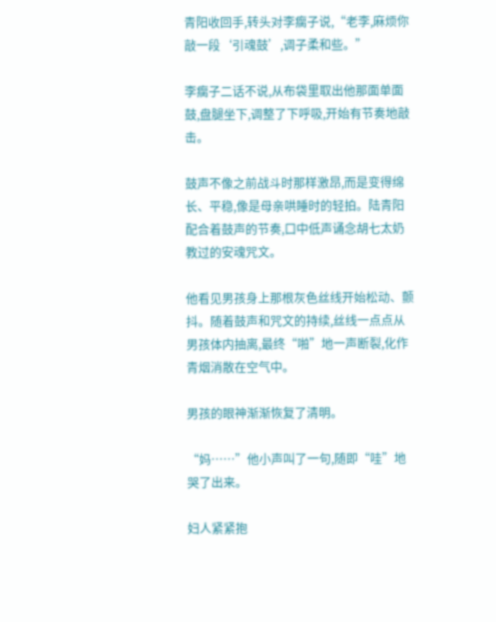青阳收回手,转头对李瘸子说,“老李,麻烦你敲一段‘引魂鼓’,调子柔和些。”

李瘸子二话不说,从布袋里取出他那面单面鼓,盘腿坐下,调整了下呼吸,开始有节奏地敲击。

鼓声不像之前战斗时那样激昂,而是变得绵长、平稳,像是母亲哄睡时的轻拍。陆青阳配合着鼓声的节奏,口中低声诵念胡七太奶教过的安魂咒文。

他看见男孩身上那根灰色丝线开始松动、颤抖。随着鼓声和咒文的持续,丝线一点点从男孩体内抽离,最终“啪”地一声断裂,化作青烟消散在空气中。

男孩的眼神渐渐恢复了清明。

“妈……”他小声叫了一句,随即“哇”地哭了出来。

妇人紧紧抱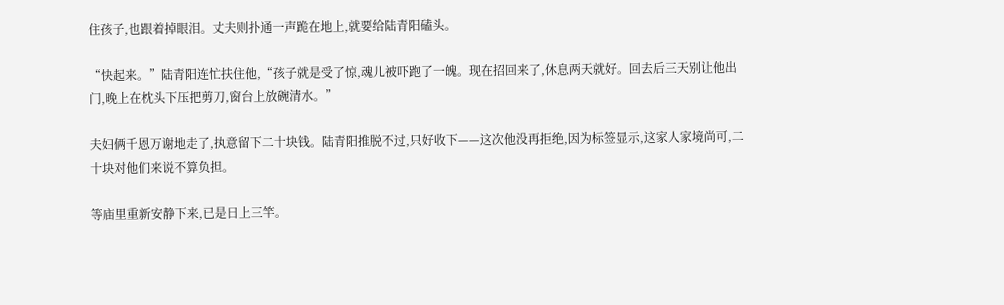住孩子,也跟着掉眼泪。丈夫则扑通一声跪在地上,就要给陆青阳磕头。

“快起来。”陆青阳连忙扶住他,“孩子就是受了惊,魂儿被吓跑了一魄。现在招回来了,休息两天就好。回去后三天别让他出门,晚上在枕头下压把剪刀,窗台上放碗清水。”

夫妇俩千恩万谢地走了,执意留下二十块钱。陆青阳推脱不过,只好收下——这次他没再拒绝,因为标签显示,这家人家境尚可,二十块对他们来说不算负担。

等庙里重新安静下来,已是日上三竿。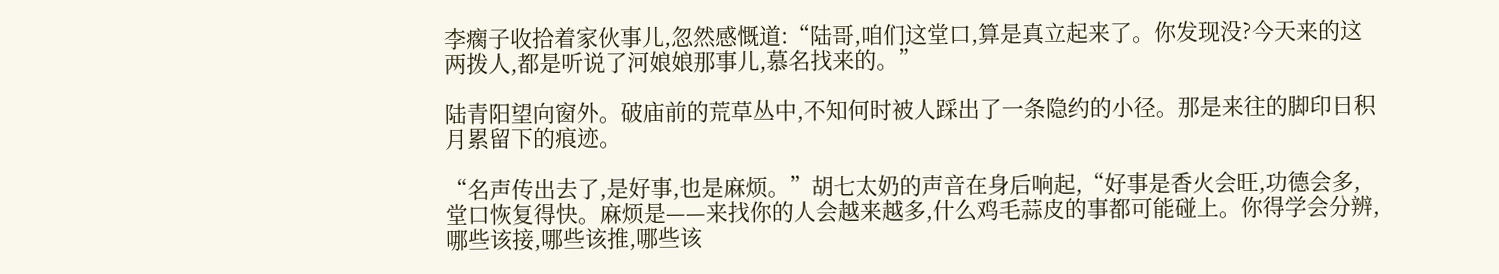李瘸子收拾着家伙事儿,忽然感慨道:“陆哥,咱们这堂口,算是真立起来了。你发现没?今天来的这两拨人,都是听说了河娘娘那事儿,慕名找来的。”

陆青阳望向窗外。破庙前的荒草丛中,不知何时被人踩出了一条隐约的小径。那是来往的脚印日积月累留下的痕迹。

“名声传出去了,是好事,也是麻烦。”胡七太奶的声音在身后响起,“好事是香火会旺,功德会多,堂口恢复得快。麻烦是——来找你的人会越来越多,什么鸡毛蒜皮的事都可能碰上。你得学会分辨,哪些该接,哪些该推,哪些该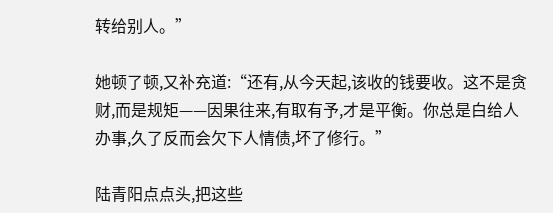转给别人。”

她顿了顿,又补充道:“还有,从今天起,该收的钱要收。这不是贪财,而是规矩——因果往来,有取有予,才是平衡。你总是白给人办事,久了反而会欠下人情债,坏了修行。”

陆青阳点点头,把这些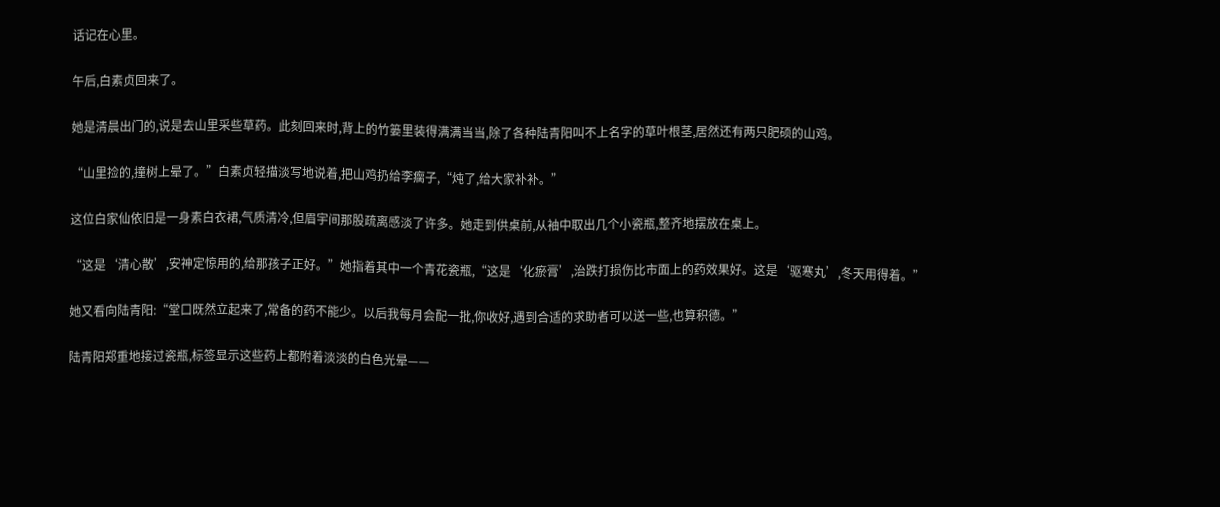话记在心里。

午后,白素贞回来了。

她是清晨出门的,说是去山里采些草药。此刻回来时,背上的竹篓里装得满满当当,除了各种陆青阳叫不上名字的草叶根茎,居然还有两只肥硕的山鸡。

“山里捡的,撞树上晕了。”白素贞轻描淡写地说着,把山鸡扔给李瘸子,“炖了,给大家补补。”

这位白家仙依旧是一身素白衣裙,气质清冷,但眉宇间那股疏离感淡了许多。她走到供桌前,从袖中取出几个小瓷瓶,整齐地摆放在桌上。

“这是‘清心散’,安神定惊用的,给那孩子正好。”她指着其中一个青花瓷瓶,“这是‘化瘀膏’,治跌打损伤比市面上的药效果好。这是‘驱寒丸’,冬天用得着。”

她又看向陆青阳:“堂口既然立起来了,常备的药不能少。以后我每月会配一批,你收好,遇到合适的求助者可以送一些,也算积德。”

陆青阳郑重地接过瓷瓶,标签显示这些药上都附着淡淡的白色光晕——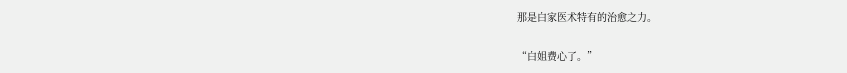那是白家医术特有的治愈之力。

“白姐费心了。”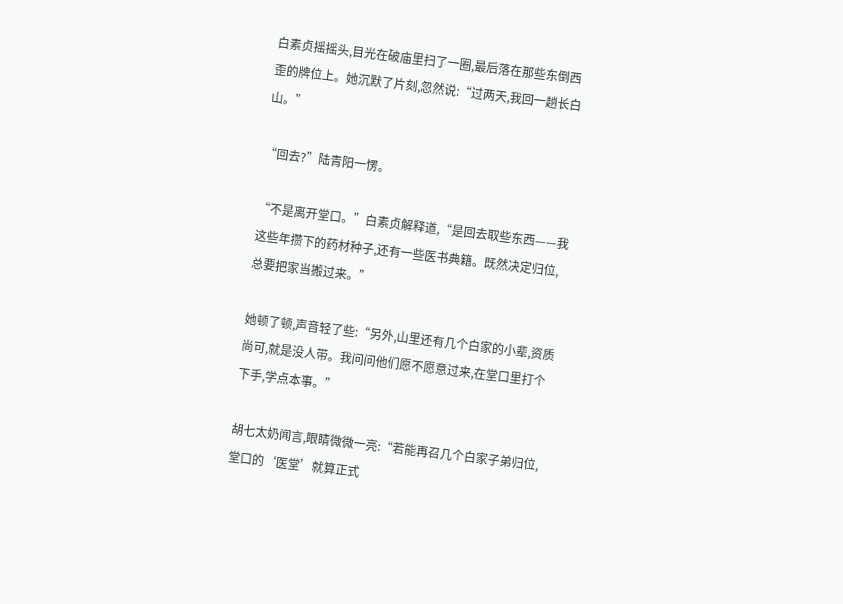白素贞摇摇头,目光在破庙里扫了一圈,最后落在那些东倒西歪的牌位上。她沉默了片刻,忽然说:“过两天,我回一趟长白山。”

“回去?”陆青阳一愣。

“不是离开堂口。”白素贞解释道,“是回去取些东西——我这些年攒下的药材种子,还有一些医书典籍。既然决定归位,总要把家当搬过来。”

她顿了顿,声音轻了些:“另外,山里还有几个白家的小辈,资质尚可,就是没人带。我问问他们愿不愿意过来,在堂口里打个下手,学点本事。”

胡七太奶闻言,眼睛微微一亮:“若能再召几个白家子弟归位,堂口的‘医堂’就算正式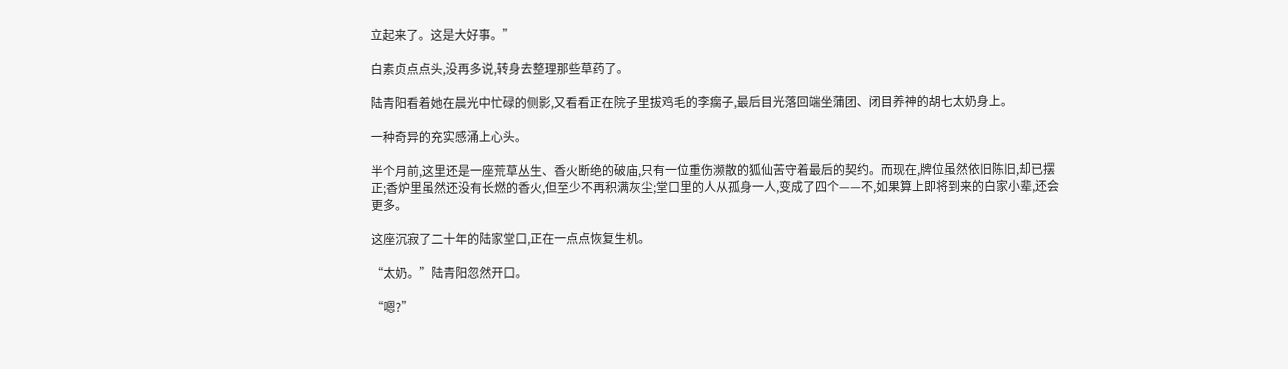立起来了。这是大好事。”

白素贞点点头,没再多说,转身去整理那些草药了。

陆青阳看着她在晨光中忙碌的侧影,又看看正在院子里拔鸡毛的李瘸子,最后目光落回端坐蒲团、闭目养神的胡七太奶身上。

一种奇异的充实感涌上心头。

半个月前,这里还是一座荒草丛生、香火断绝的破庙,只有一位重伤濒散的狐仙苦守着最后的契约。而现在,牌位虽然依旧陈旧,却已摆正;香炉里虽然还没有长燃的香火,但至少不再积满灰尘;堂口里的人从孤身一人,变成了四个——不,如果算上即将到来的白家小辈,还会更多。

这座沉寂了二十年的陆家堂口,正在一点点恢复生机。

“太奶。”陆青阳忽然开口。

“嗯?”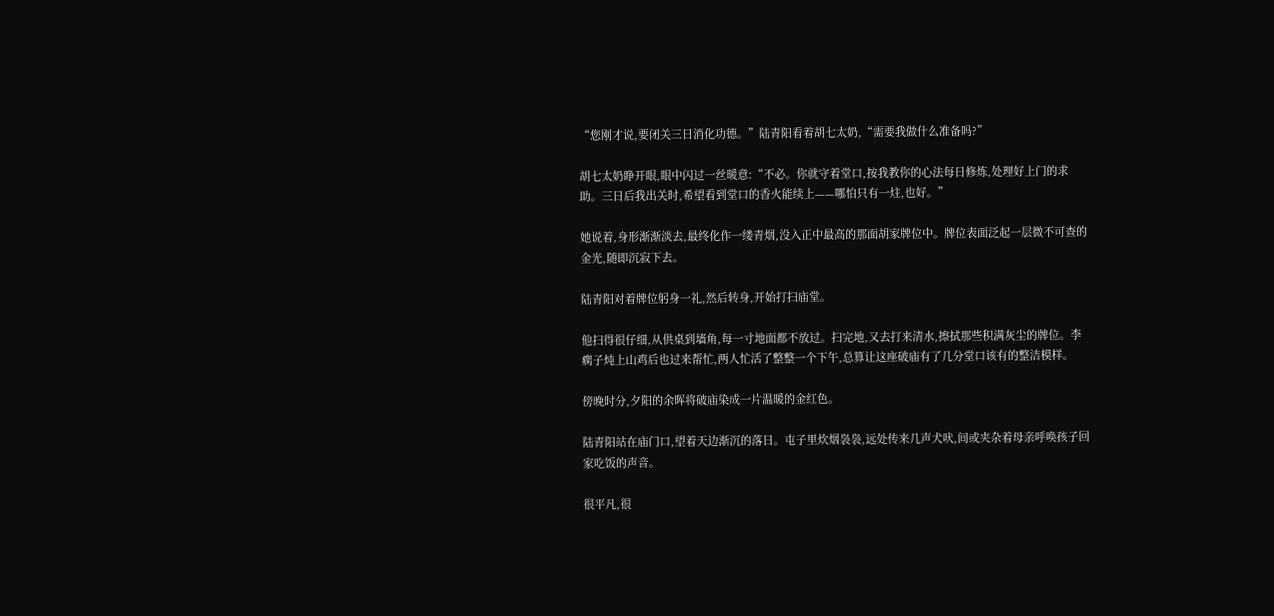“您刚才说,要闭关三日消化功德。”陆青阳看着胡七太奶,“需要我做什么准备吗?”

胡七太奶睁开眼,眼中闪过一丝暖意:“不必。你就守着堂口,按我教你的心法每日修炼,处理好上门的求助。三日后我出关时,希望看到堂口的香火能续上——哪怕只有一炷,也好。”

她说着,身形渐渐淡去,最终化作一缕青烟,没入正中最高的那面胡家牌位中。牌位表面泛起一层微不可查的金光,随即沉寂下去。

陆青阳对着牌位躬身一礼,然后转身,开始打扫庙堂。

他扫得很仔细,从供桌到墙角,每一寸地面都不放过。扫完地,又去打来清水,擦拭那些积满灰尘的牌位。李瘸子炖上山鸡后也过来帮忙,两人忙活了整整一个下午,总算让这座破庙有了几分堂口该有的整洁模样。

傍晚时分,夕阳的余晖将破庙染成一片温暖的金红色。

陆青阳站在庙门口,望着天边渐沉的落日。屯子里炊烟袅袅,远处传来几声犬吠,间或夹杂着母亲呼唤孩子回家吃饭的声音。

很平凡,很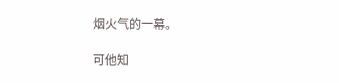烟火气的一幕。

可他知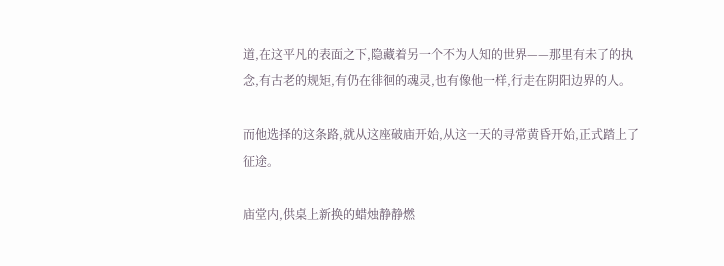道,在这平凡的表面之下,隐藏着另一个不为人知的世界——那里有未了的执念,有古老的规矩,有仍在徘徊的魂灵,也有像他一样,行走在阴阳边界的人。

而他选择的这条路,就从这座破庙开始,从这一天的寻常黄昏开始,正式踏上了征途。

庙堂内,供桌上新换的蜡烛静静燃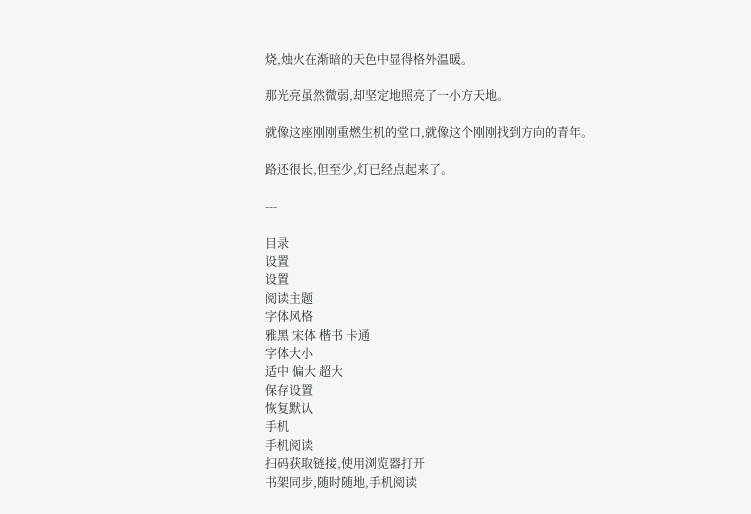烧,烛火在渐暗的天色中显得格外温暖。

那光亮虽然微弱,却坚定地照亮了一小方天地。

就像这座刚刚重燃生机的堂口,就像这个刚刚找到方向的青年。

路还很长,但至少,灯已经点起来了。

---

目录
设置
设置
阅读主题
字体风格
雅黑 宋体 楷书 卡通
字体大小
适中 偏大 超大
保存设置
恢复默认
手机
手机阅读
扫码获取链接,使用浏览器打开
书架同步,随时随地,手机阅读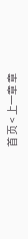首 页 < 上一章 章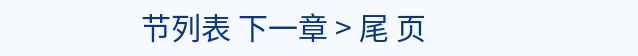节列表 下一章 > 尾 页